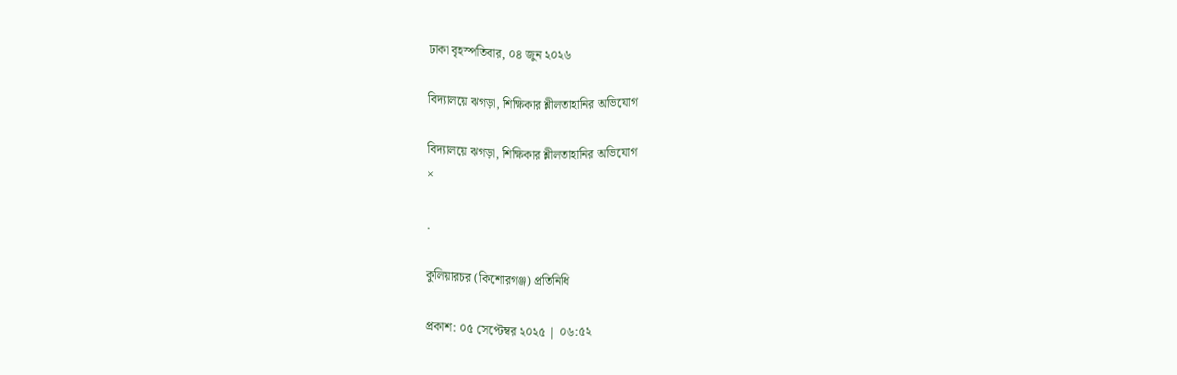ঢাকা বৃহস্পতিবার, ০৪ জুন ২০২৬

বিদ্যালয়ে ঝগড়া, শিক্ষিকার শ্লীলতাহানির অভিযোগ

বিদ্যালয়ে ঝগড়া, শিক্ষিকার শ্লীলতাহানির অভিযোগ
×

.

কুলিয়ারচর (কিশোরগঞ্জ) প্রতিনিধি

প্রকাশ: ০৫ সেপ্টেম্বর ২০২৫ | ০৬:৫২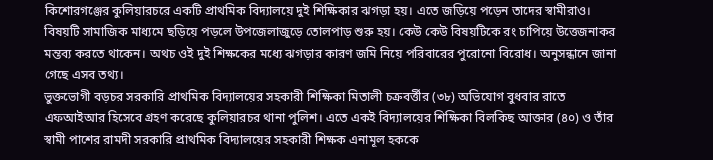কিশোরগঞ্জের কুলিয়ারচরে একটি প্রাথমিক বিদ্যালয়ে দুই শিক্ষিকার ঝগড়া হয়। এতে জড়িয়ে পড়েন তাদের স্বামীরাও। বিষয়টি সামাজিক মাধ্যমে ছড়িয়ে পড়লে উপজেলাজুড়ে তোলপাড় শুরু হয়। কেউ কেউ বিষয়টিকে রং চাপিয়ে উত্তেজনাকর মন্তব্য করতে থাকেন। অথচ ওই দুই শিক্ষকের মধ্যে ঝগড়ার কারণ জমি নিয়ে পরিবারের পুরোনো বিরোধ। অনুসন্ধানে জানা গেছে এসব তথ্য।
ভুক্তভোগী বড়চর সরকারি প্রাথমিক বিদ্যালয়ের সহকারী শিক্ষিকা মিতালী চক্রবর্ত্তীর (৩৮) অভিযোগ বুধবার রাতে এফআইআর হিসেবে গ্রহণ করেছে কুলিয়ারচর থানা পুলিশ। এতে একই বিদ্যালয়ের শিক্ষিকা বিলকিছ আক্তার (৪০) ও তাঁর স্বামী পাশের রামদী সরকারি প্রাথমিক বিদ্যালয়ের সহকারী শিক্ষক এনামূল হককে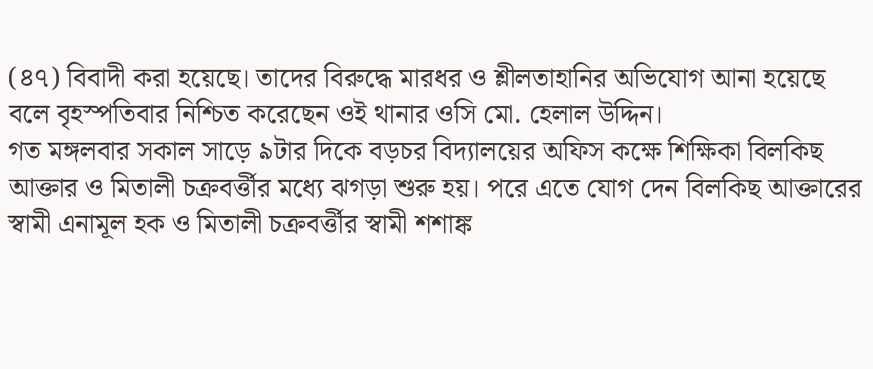(৪৭) বিবাদী করা হয়েছে। তাদের বিরুদ্ধে মারধর ও শ্লীলতাহানির অভিযোগ আনা হয়েছে বলে বৃহস্পতিবার নিশ্চিত করেছেন ওই থানার ওসি মো. হেলাল উদ্দিন।
গত মঙ্গলবার সকাল সাড়ে ৯টার দিকে বড়চর বিদ্যালয়ের অফিস কক্ষে শিক্ষিকা বিলকিছ আক্তার ও মিতালী চক্রবর্ত্তীর মধ্যে ঝগড়া শুরু হয়। পরে এতে যোগ দেন বিলকিছ আক্তারের স্বামী এনামূল হক ও মিতালী চক্রবর্ত্তীর স্বামী শশাঙ্ক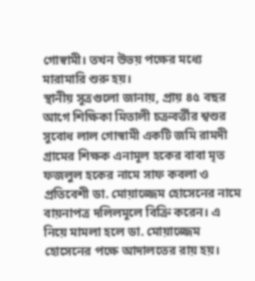গোস্বামী। তখন উভয় পক্ষের মধ্যে মারামারি শুরু হয়।
স্থানীয় সূত্রগুলো জানায়, প্রায় ৪৫ বছর আগে শিক্ষিকা মিতালী চক্রবর্ত্তীর শ্বশুর সুবোধ লাল গোস্বামী একটি জমি রামদী গ্রামের শিক্ষক এনামূল হকের বাবা মৃত ফজলুল হকের নামে সাফ কবলা ও প্রতিবেশী ডা. মোয়াজ্জেম হোসেনের নামে বায়নাপত্র দলিলমূলে বিক্রি করেন। এ নিয়ে মামলা হলে ডা. মোয়াজ্জেম হোসেনের পক্ষে আদালতের রায় হয়।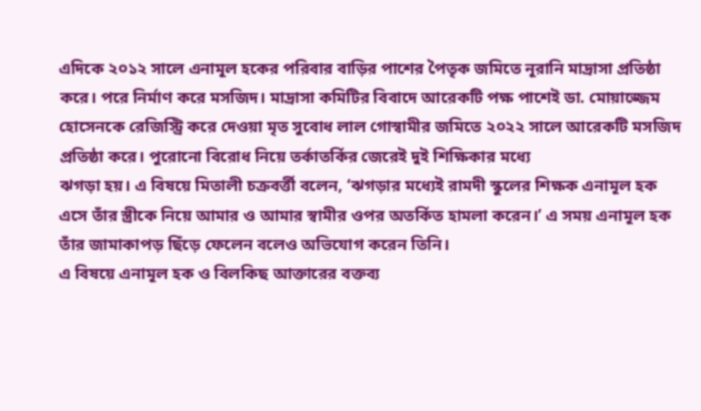এদিকে ২০১২ সালে এনামূল হকের পরিবার বাড়ির পাশের পৈতৃক জমিতে নূরানি মাদ্রাসা প্রতিষ্ঠা করে। পরে নির্মাণ করে মসজিদ। মাদ্রাসা কমিটির বিবাদে আরেকটি পক্ষ পাশেই ডা. মোয়াজ্জেম হোসেনকে রেজিস্ট্রি করে দেওয়া মৃত সুবোধ লাল গোস্বামীর জমিতে ২০২২ সালে আরেকটি মসজিদ প্রতিষ্ঠা করে। পুরোনো বিরোধ নিয়ে তর্কাতর্কির জেরেই দুই শিক্ষিকার মধ্যে
ঝগড়া হয়। এ বিষয়ে মিতালী চক্রবর্ত্তী বলেন, ‘ঝগড়ার মধ্যেই রামদী স্কুলের শিক্ষক এনামূল হক এসে তাঁর স্ত্রীকে নিয়ে আমার ও আমার স্বামীর ওপর অতর্কিত হামলা করেন।’ এ সময় এনামূল হক তাঁর জামাকাপড় ছিঁড়ে ফেলেন বলেও অভিযোগ করেন তিনি।
এ বিষয়ে এনামূল হক ও বিলকিছ আক্তারের বক্তব্য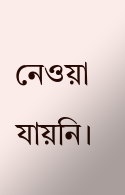নেওয়া যায়নি।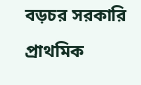বড়চর সরকারি প্রাথমিক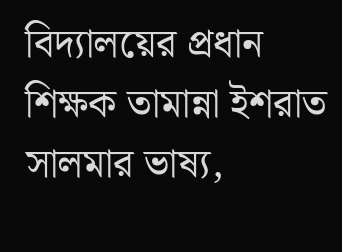বিদ্যালয়ের প্রধান শিক্ষক তামান্না ইশরাত সালমার ভাষ্য,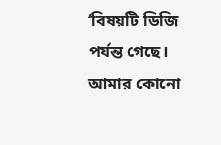‘বিষয়টি ডিজি পর্যন্ত গেছে। আমার কোনো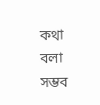কথা বলা সম্ভব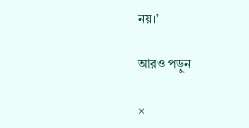নয়।’

আরও পড়ুন

×